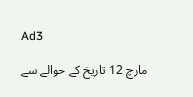Ad3

مارچ 12 تاریخ کے حوالے سے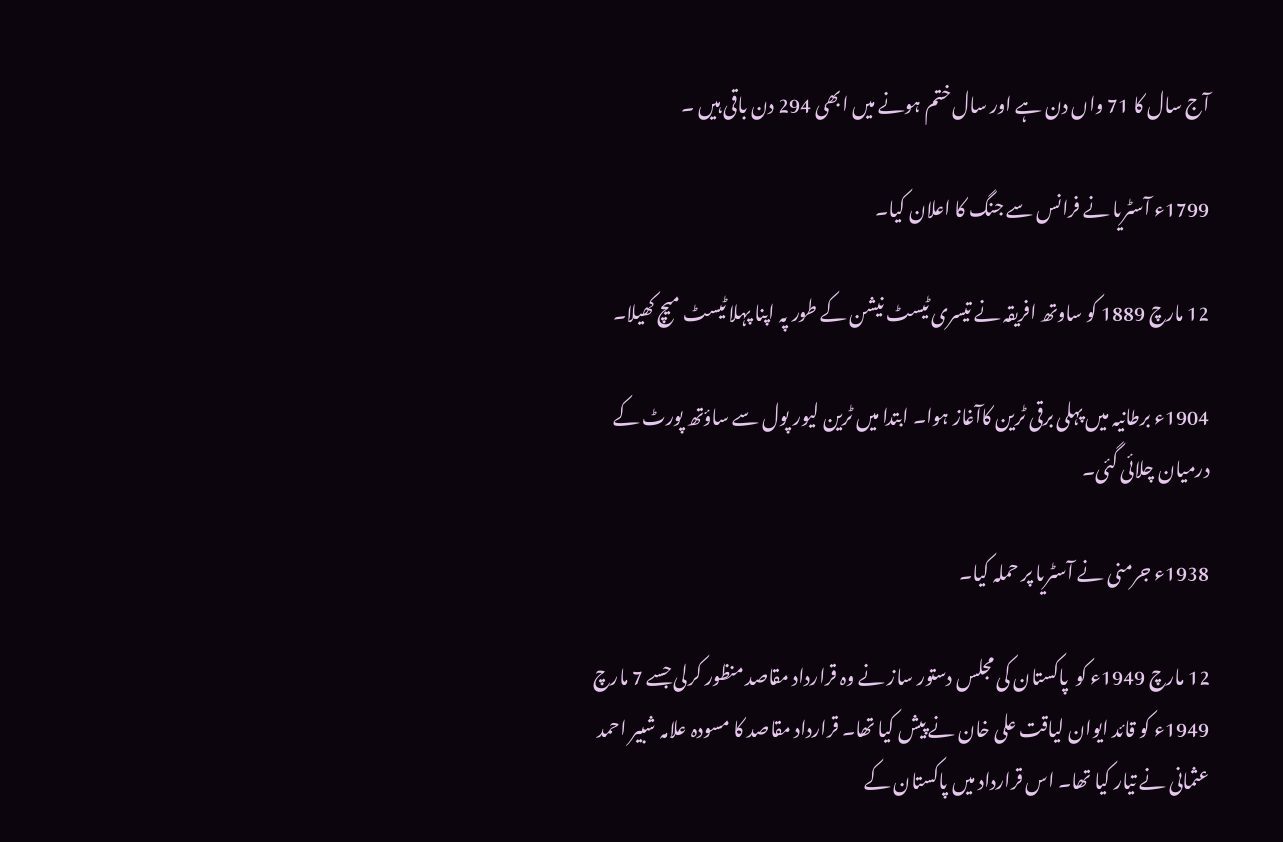آج سال کا 71 واں دن ہے اور سال ختم ہونے میں ابھی 294 دن باقی ہیں ۔

1799ء آسٹریا نے فرانس سے جنگ کا اعلان کیا۔

12 مارچ 1889 کو ساوتھ افریقہ نے تیسری ٹیسٹ نیشن کے طور پہ اپنا پہلا ٹیسٹ میچ کھیلا۔

1904ء برطانیہ میں پہلی برقی ٹرین کاآغاز ہوا۔ ابتدا میں ٹرین لیور پول سے ساؤتھ پورٹ کے درمیان چلائی گئی۔

1938ء جرمنی نے آسٹریا پر حملہ کیا۔

12 مارچ 1949ء کو  پاکستان کی مجلس دستور ساز نے وہ قرارداد مقاصد منظور کرلی جسے 7 مارچ 1949ء کو قائد ایوان لیاقت علی خان نے پیش کیا تھا۔ قرارداد مقاصد کا مسودہ علامہ شبیر احمد عثمانی نے تیار کیا تھا۔ اس قرارداد میں پاکستان کے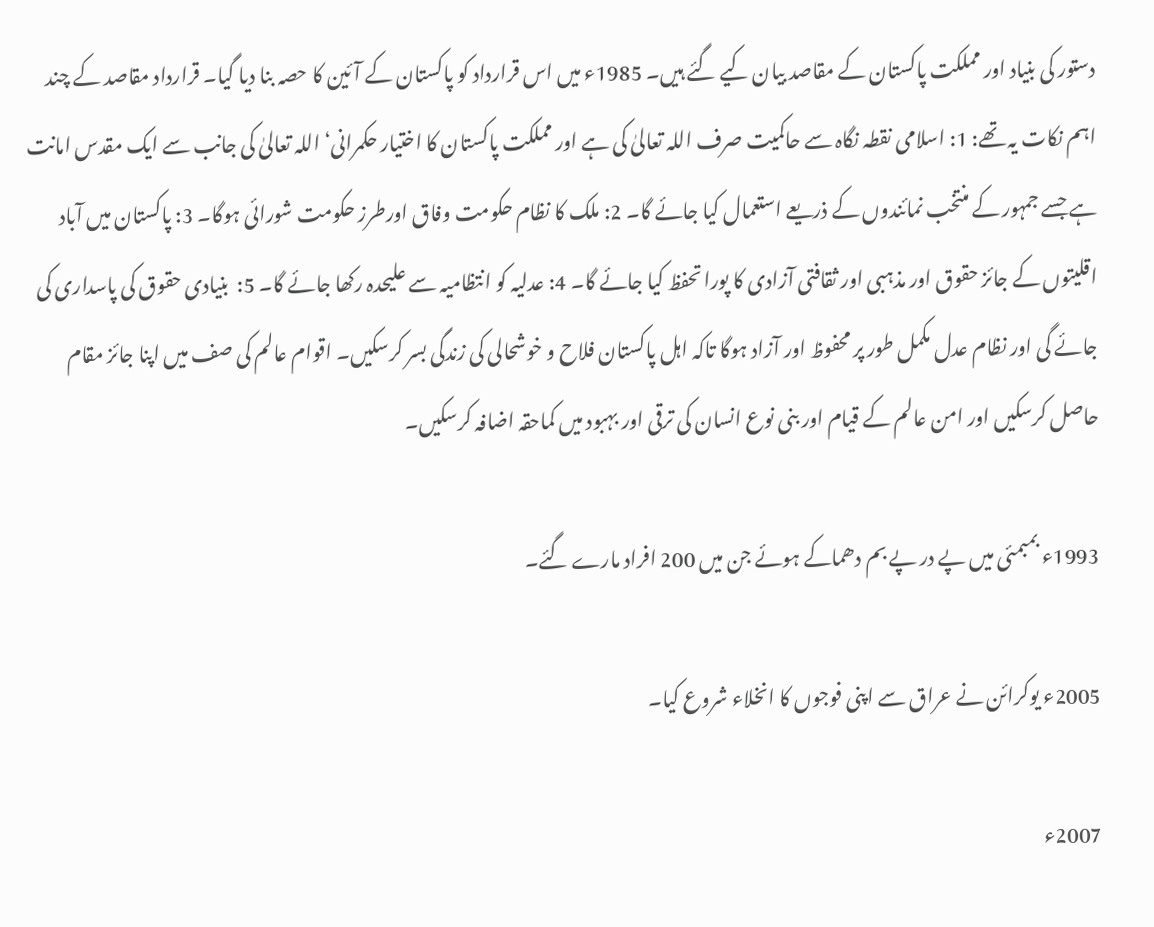دستور کی بنیاد اور مملکت پاکستان کے مقاصد بیان کیے گئے ہیں۔ 1985ء میں اس قرارداد کو پاکستان کے آئین کا حصہ بنا دیا گیا۔ قرارداد مقاصد کے چند اہم نکات یہ تھے: 1: اسلامی نقطہ نگاہ سے حاکمیت صرف اللہ تعالیٰ کی ہے اور مملکت پاکستان کا اختیار حکمرانی‘ اللہ تعالیٰ کی جانب سے ایک مقدس امانت ہے جسے جمہور کے منتخب نمائندوں کے ذریعے استعمال کیا جائے گا۔ 2: ملک کا نظام حکومت وفاق اورطرز حکومت شورائی ہوگا۔ 3: پاکستان میں آباد اقلیتوں کے جائز حقوق اور مذہبی اور ثقافتی آزادی کا پورا تحفظ کیا جائے گا۔ 4: عدلیہ کو انتظامیہ سے علیحدہ رکھا جائے گا۔ 5:  بنیادی حقوق کی پاسداری کی جائے گی اور نظام عدل مکمل طور پر محفوظ اور آزاد ہوگا تاکہ اہل پاکستان فلاح و خوشحالی کی زندگی بسر کرسکیں۔ اقوام عالم کی صف میں اپنا جائز مقام حاصل کرسکیں اور امن عالم کے قیام اور بنی نوع انسان کی ترقی اور بہبود میں کماحقہ اضافہ کرسکیں۔

1993ء بمبمئی میں پے در پے بم دھماکے ہوئے جن میں 200 افراد مارے گئے۔

2005ء یوکرائن نے عراق سے اپنی فوجوں کا انخلاء شروع کیا۔

2007ء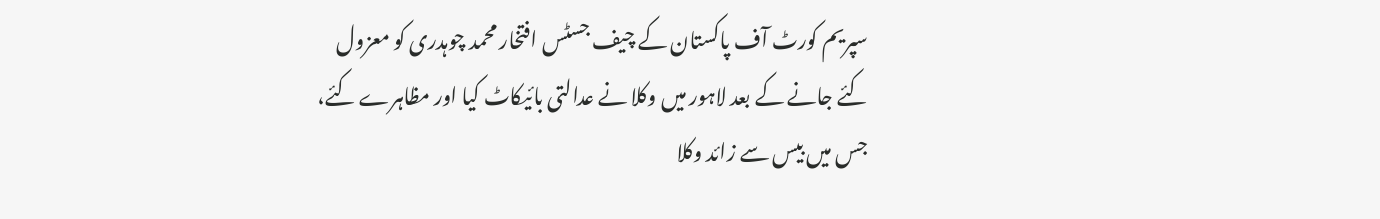سپریم کورٹ آف پاکستان کے چیف جسٹس افتخار محمد چوہدری کو معزول کئے جانے کے بعد لاہور میں وکلا نے عدالتی بائیکاٹ کیا اور مظاہرے کئے، جس میں بیس سے زائد وکلا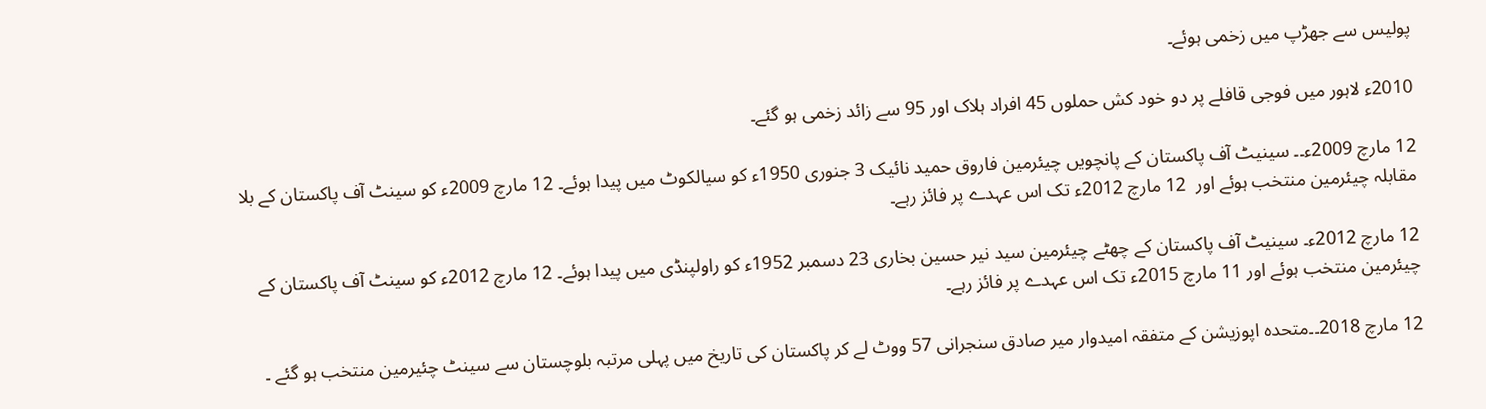پولیس سے جھڑپ میں زخمی ہوئے۔

2010ء لاہور میں فوجی قافلے پر دو خود کش حملوں 45 افراد ہلاک اور 95 سے زائد زخمی ہو گئے۔

12 مارچ 2009ء۔۔ سینیٹ آف پاکستان کے پانچویں چیئرمین فاروق حمید نائیک 3 جنوری 1950ء کو سیالکوٹ میں پیدا ہوئے۔ 12 مارچ 2009ء کو سینٹ آف پاکستان کے بلا مقابلہ چیئرمین منتخب ہوئے اور  12 مارچ 2012ء تک اس عہدے پر فائز رہے۔

12 مارچ 2012ء۔ سینیٹ آف پاکستان کے چھٹے چیئرمین سید نیر حسین بخاری 23 دسمبر 1952ء کو راولپنڈی میں پیدا ہوئے۔ 12 مارچ 2012ء کو سینٹ آف پاکستان کے چیئرمین منتخب ہوئے اور 11 مارچ 2015ء تک اس عہدے پر فائز رہے۔

12 مارچ 2018۔۔متحدہ اپوزیشن کے متفقہ امیدوار میر صادق سنجرانی 57 ووٹ لے کر پاکستان کی تاریخ میں پہلی مرتبہ بلوچستان سے سینٹ چئیرمین منتخب ہو گئے ۔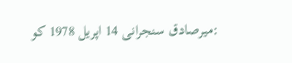:میرصادق سنجرانی 14 اپریل 1978 کو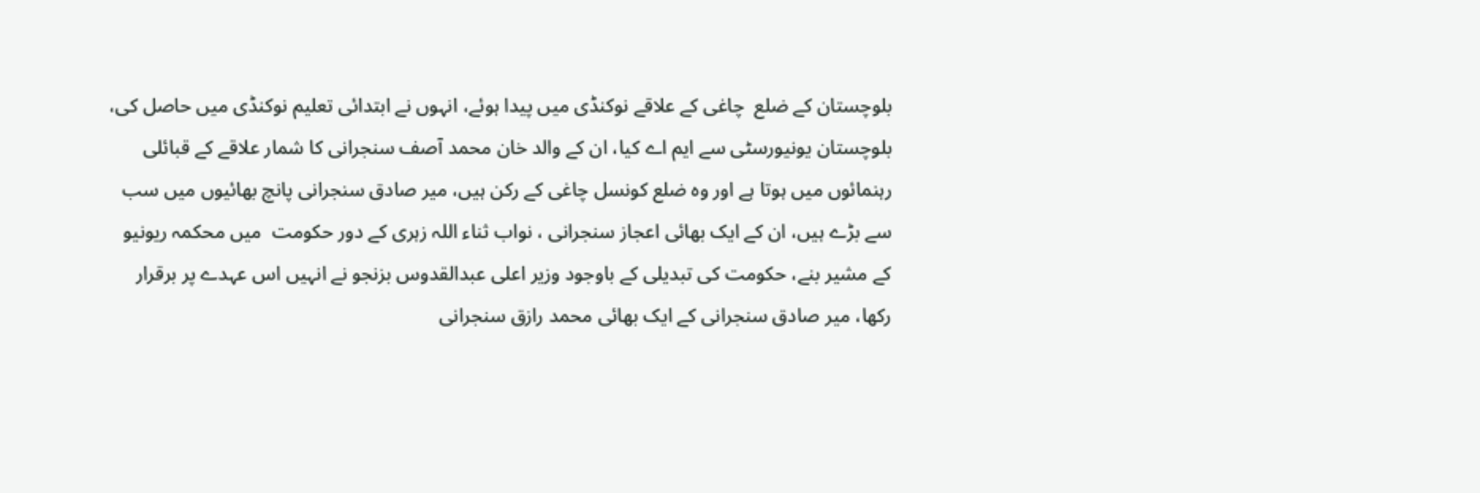بلوچستان کے ضلع  چاغی کے علاقے نوکنڈی میں پیدا ہوئے، انہوں نے ابتدائی تعلیم نوکنڈی میں حاصل کی، بلوچستان یونیورسٹی سے ایم اے کیا، ان کے والد خان محمد آصف سنجرانی کا شمار علاقے کے قبائلی رہنمائوں میں ہوتا ہے اور وہ ضلع کونسل چاغی کے رکن ہیں، میر صادق سنجرانی پانچ بھائیوں میں سب سے بڑے ہیں، ان کے ایک بھائی اعجاز سنجرانی ، نواب ثناء اللہ زہری کے دور حکومت  میں محکمہ ریونیو کے مشیر بنے، حکومت کی تبدیلی کے باوجود وزیر اعلی عبدالقدوس بزنجو نے انہیں اس عہدے پر برقرار رکھا، میر صادق سنجرانی کے ایک بھائی محمد رازق سنجرانی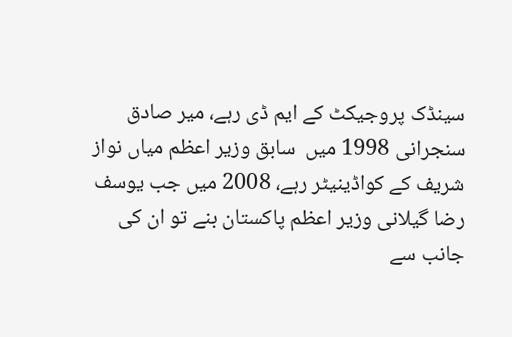سینڈک پروجیکٹ کے ایم ڈی رہے، میر صادق سنجرانی 1998 میں  سابق وزیر اعظم میاں نواز شریف کے کواڈینیٹر رہے، 2008 میں جب یوسف رضا گیلانی وزیر اعظم پاکستان بنے تو ان کی جانب سے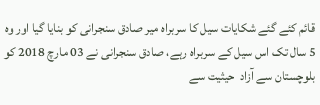قائم کئے گئے شکایات سیل کا سربراہ میر صادق سنجرانی کو بنایا گیا اور وہ 5 سال تک اس سیل کے سربراہ رہے، صادق سنجرانی نے 03 مارچ 2018 کو بلوچستان سے آزاد  حیثیت سے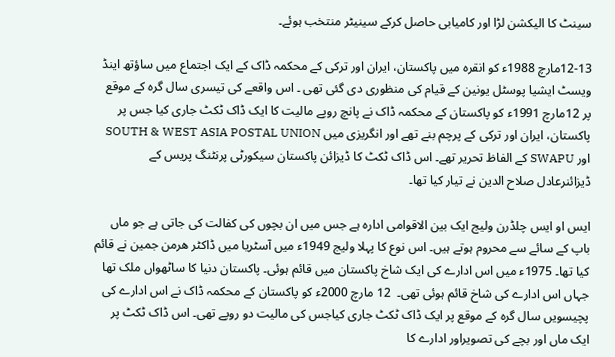سینٹ کا الیکشن لڑا اور کامیابی حاصل کرکے سینیٹر منتخب ہوئے۔

12-13مارچ 1988ء کو انقرہ میں پاکستان، ایران اور ترکی کے محکمہ ڈاک کے ایک اجتماع میں ساؤتھ اینڈ ویسٹ ایشیا پوسٹل یونین کے قیام کی منظوری دی گئی تھی ۔ اس واقعے کی تیسری سال گرہ کے موقع پر 12مارچ 1991ء کو پاکستان کے محکمہ ڈاک نے پانچ روپے مالیت کا ایک ڈاک ٹکٹ جاری کیا جس پر  پاکستان، ایران اور ترکی کے پرچم بنے تھے اور انگریزی میں SOUTH & WEST ASIA POSTAL UNION اور SWAPU کے الفاظ تحریر تھے۔ اس ڈاک ٹکٹ کا ڈیزائن پاکستان سیکورٹی پرنٹنگ پریس کے ڈیزائنرعادل صلاح الدین نے تیار کیا تھا۔

ایس او ایس چلڈرن ولیج ایک بین الاقوامی ادارہ ہے جس میں ان بچوں کی کفالت کی جاتی ہے جو ماں باپ کے سائے سے محروم ہوتے ہیں۔ اس نوع کا پہلا ولیج 1949ء میں آسٹریا میں ڈاکٹر ھرمن جمین نے قائم کیا تھا۔ 1975ء میں اس ادارے کی ایک شاخ پاکستان میں قائم ہوئی۔ پاکستان دنیا کا ساٹھواں ملک تھا جہاں اس ادارے کی شاخ قائم ہوئی تھی۔  12 مارچ 2000ء کو پاکستان کے محکمہ ڈاک نے اس ادارے کی پچیسویں سال گرہ کے موقع پر ایک ڈاک ٹکٹ جاری کیاجس کی مالیت دو روپے تھی۔ اس ڈاک ٹکٹ پر ایک ماں اور بچے کی تصویراور ادارے کا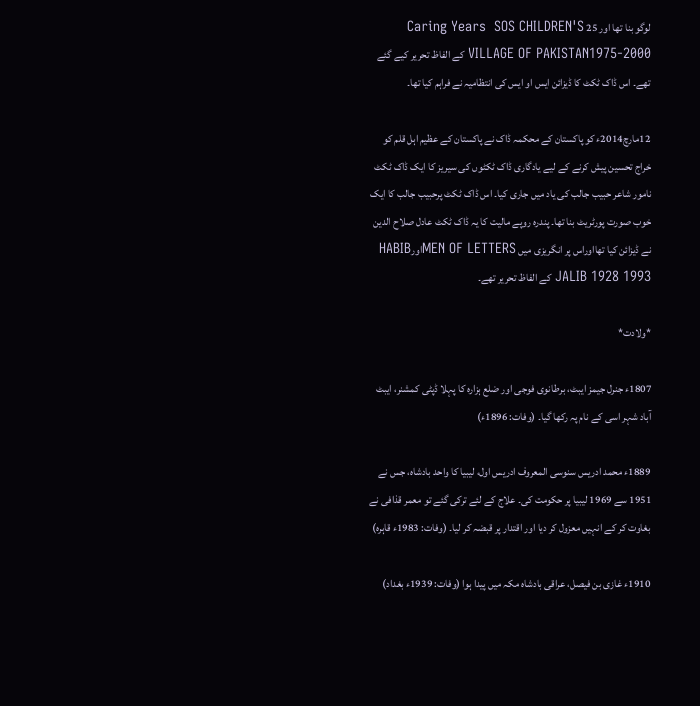لوگو بنا تھا اور 25 Caring Years  SOS CHILDREN'S VILLAGE OF PAKISTAN1975-2000 کے الفاظ تحریر کیے گئے تھے۔ اس ڈاک ٹکٹ کا ڈیزائن ایس او ایس کی انتظامیہ نے فراہم کیا تھا۔

12مارچ2014ء کو پاکستان کے محکمہ ڈاک نے پاکستان کے عظیم اہل قلم کو خراج تحسین پیش کرنے کے لیے یادگاری ڈاک ٹکٹوں کی سیریز کا ایک ڈاک ٹکٹ نامور شاعر حبیب جالب کی یاد میں جاری کیا۔ اس ڈاک ٹکٹ پرحبیب جالب کا ایک خوب صورت پورٹریٹ بنا تھا۔ پندرہ روپے مالیت کا یہ ڈاک ٹکٹ عادل صلاح الدین نے ڈیزائن کیا تھااوراس پر انگریزی میں MEN OF LETTERSاورHABIB JALIB 1928 1993 کے الفاظ تحریر تھے۔

*ولادت*

1807ء جنرل جیمز ایبٹ، برطانوی فوجی اور ضلع ہزارہ کا پہلا ڈپٹی کمشنر، ایبٹ آباد شہر اسی کے نام پہ رکھا گیا۔ (وفات: 1896ء)

1889ء محمد ادریس سنوسی المعروف ادریس اول، لیبیا کا واحد بادشاہ، جس نے 1951 سے 1969 لیبیا پر حکومت کی۔ علاج کے لئے ترکی گئے تو معمر قذافی نے بغاوت کر کے انہیں معزول کر دیا اور اقتدار پر قبضہ کر لیا۔ (وفات: 1983ء قاہرہ)

1910ء غازی بن فیصل، عراقی بادشاہ مکہ میں پیدا ہوا (وفات: 1939ء بغداد)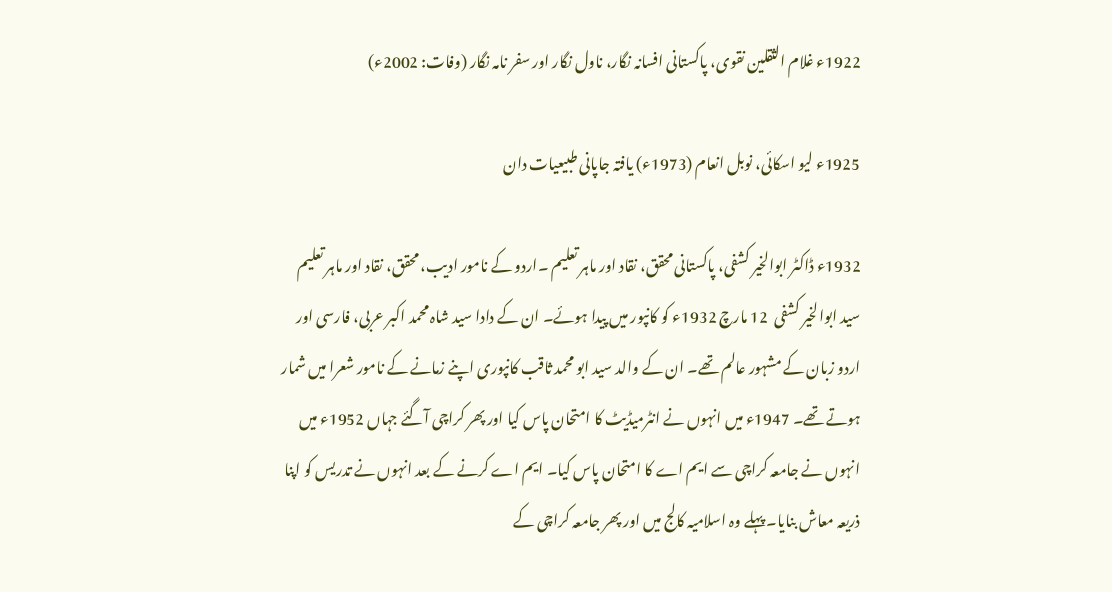1922ء غلام الثقلین نقوی، پاکستانی افسانہ نگار، ناول نگار اور سفر نامہ نگار (وفات: 2002ء)

1925ء لیو اسکائی، نوبل انعام (1973ء) یافتہ جاپانی طبیعیات دان

1932ء ڈاکٹر ابوالخیر کشفی، پاکستانی محقق، نقاد اور ماہر تعلیم ۔اردو کے نامور ادیب، محقق، نقاد اور ماہر تعلیم سید ابوالخیر کشفی  12 مارچ 1932ء کو کانپور میں پیدا ہوئے۔ ان کے دادا سید شاہ محمد اکبر عربی، فارسی اور اردو زبان کے مشہور عالم تھے۔ ان کے والد سید ابو محمد ثاقب کانپوری اپنے زمانے کے نامور شعرا میں شمار ہوتے تھے۔ 1947ء میں انہوں نے انٹرمیڈیٹ کا امتحان پاس کیا اور پھر کراچی آگئے جہاں 1952ء میں انہوں نے جامعہ کراچی سے ایم اے کا امتحان پاس کیا۔ ایم اے کرنے کے بعد انہوں نے تدریس کو اپنا ذریعہ معاش بنایا۔ پہلے وہ اسلامیہ کالج میں اور پھر جامعہ کراچی کے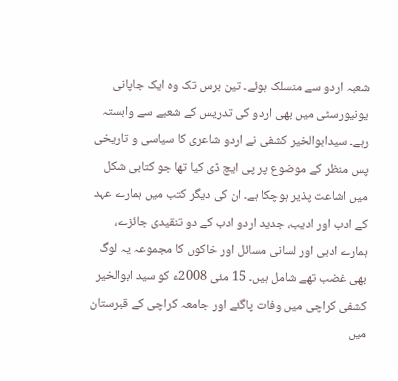شعبہ اردو سے منسلک ہوئے۔ تین برس تک وہ ایک جاپانی یونیورسٹی میں بھی اردو کی تدریس کے شعبے سے وابستہ رہے۔ سیدابوالخیر کشفی نے اردو شاعری کا سیاسی و تاریخی پس منظر کے موضوع پر پی ایچ ڈی کیا تھا جو کتابی شکل میں اشاعت پذیر ہوچکا ہے۔ ان کی دیگر کتب میں ہمارے عہد کے ادب اور ادیب، جدید اردو ادب کے دو تنقیدی جائزے، ہمارے ادبی اور لسانی مسائل اور خاکوں کا مجموعہ یہ لوگ بھی غضب تھے شامل ہیں۔ 15 مئی 2008ء کو سید ابوالخیر کشفی کراچی میں وفات پاگئے اور جامعہ کراچی کے قبرستان میں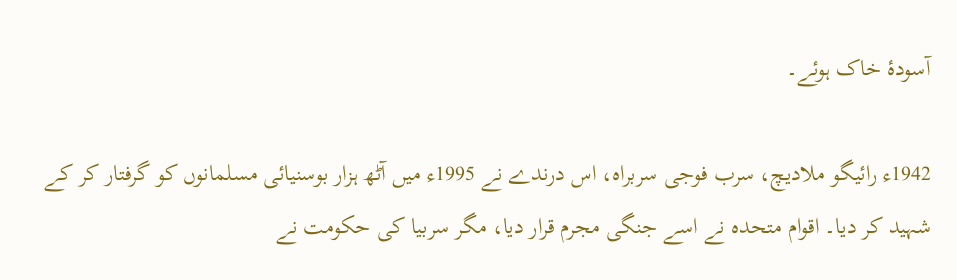آسودۂ خاک ہوئے۔

1942ء رائیگو ملادیچ، سرب فوجی سربراہ، اس درندے نے 1995ء میں آٹھ ہزار بوسنیائی مسلمانوں کو گرفتار کر کے شہید کر دیا۔ اقوام متحدہ نے اسے جنگی مجرم قرار دیا، مگر سربیا کی حکومت نے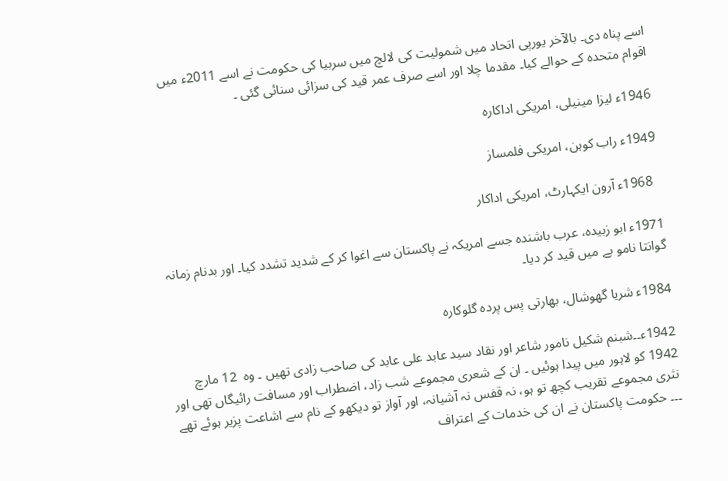اسے پناہ دی۔ بالآخر یورپی اتحاد میں شمولیت کی لالچ میں سربیا کی حکومت نے اسے 2011ء میں اقوام متحدہ کے حوالے کیا۔ مقدما چلا اور اسے صرف عمر قید کی سزائی سنائی گئی ۔

1946ء لیزا مینیلی، امریکی اداکارہ

1949ء راب کوہن، امریکی فلمساز

  1968ء آرون ایکہارٹ، امریکی اداکار

1971ء ابو زبیدہ، عرب باشندہ جسے امریکہ نے پاکستان سے اغوا کر کے شدید تشدد کیا۔ اور بدنام زمانہ گوانتا نامو بے میں قید کر دیا۔

1984ء شریا گھوشال، بھارتی پس پردہ گلوکارہ

1942ء۔۔شبنم شکیل نامور شاعر اور نقاد سید عابد علی عابد کی صاحب زادی تھیں ۔ وہ  12 مارچ 1942 کو لاہور میں پیدا ہوئیں ۔ ان کے شعری مجموعے شب زاد، اضطراب اور مسافت رائیگاں تھی اور نثری مجموعے تقریب کچھ تو ہو، نہ قفس نہ آشیانہ، اور آواز تو دیکھو کے نام سے اشاعت پزیر ہوئے تھے ۔۔۔ حکومت پاکستان نے ان کی خدمات کے اعتراف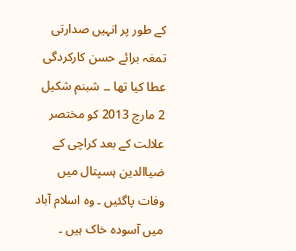کے طور پر انہیں صدارتی تمغہ برائے حسن کارکردگی عطا کیا تھا ۔۔ شبنم شکیل 2 مارچ 2013 کو مختصر علالت کے بعد کراچی کے ضیاالدین ہسپتال میں وفات پاگئیں ۔ وہ اسلام آباد میں آسودہ خاک ہیں ۔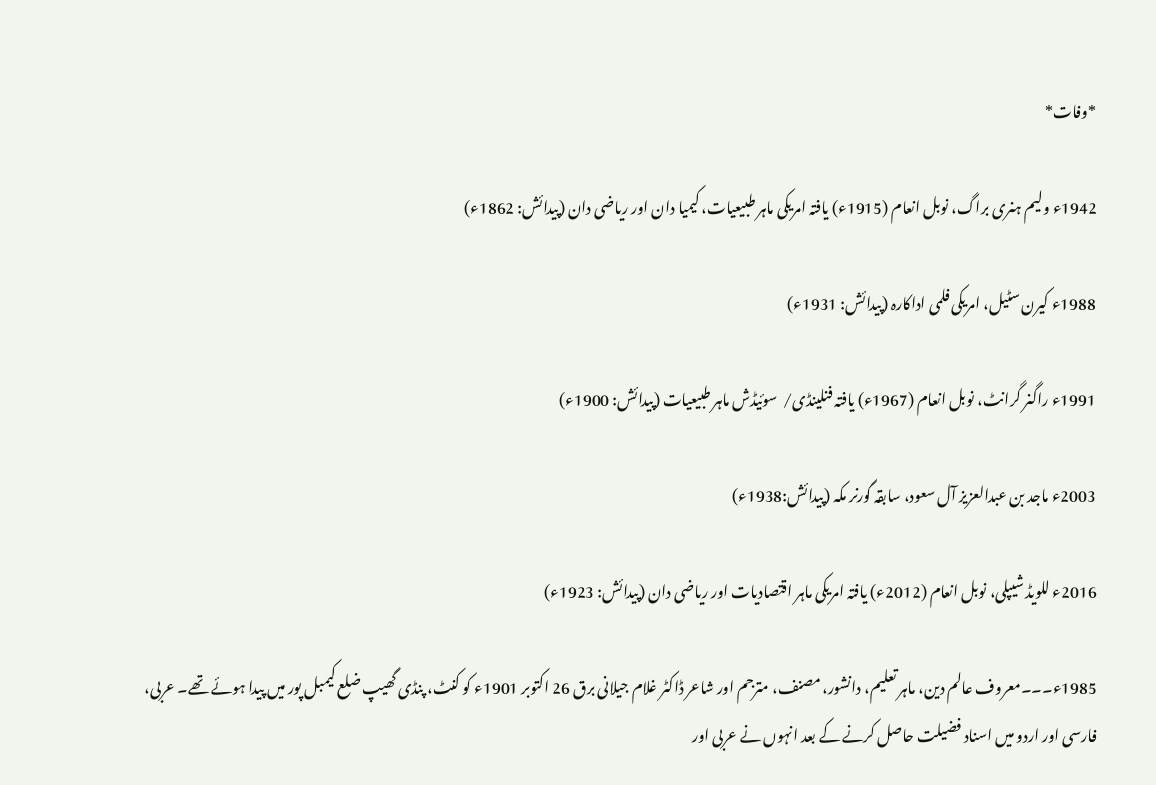*وفات*

1942ء ولیم ہنری براگ، نوبل انعام (1915ء) یافتہ امریکی ماہر طبیعیات، کیمیا دان اور ریاضی دان (پیدائش: 1862ء)

1988ء کیرن سٹیل، امریکی فلمی اداکارہ (پیدائش: 1931ء)

1991ء راگنر گرانٹ، نوبل انعام (1967ء) یافتہ فنلینڈی/  سوئیڈش ماہر طبیعیات (پیدائش: 1900ء)

2003ء ماجد بن عبدالعزیز آل سعود، سابقہ گورنر مکہ (پیدائش:1938ء)

2016ء للویڈ شیپلی، نوبل انعام (2012ء) یافتہ امریکی ماہر اقتصادیات اور ریاضی دان (پیدائش: 1923ء)

1985ء۔۔۔معروف عالم دین، ماہر تعلیم، دانشور، مصنف، مترجم اور شاعر ڈاکٹر غلام جیلانی برق 26 اکتوبر 1901ء کو کنٹ، پنڈی گھیپ ضلع کیمبل پور میں پیدا ہوئے تھے۔ عربی، فارسی اور اردو میں اسناد فضیلت حاصل کرنے کے بعد انہوں نے عربی اور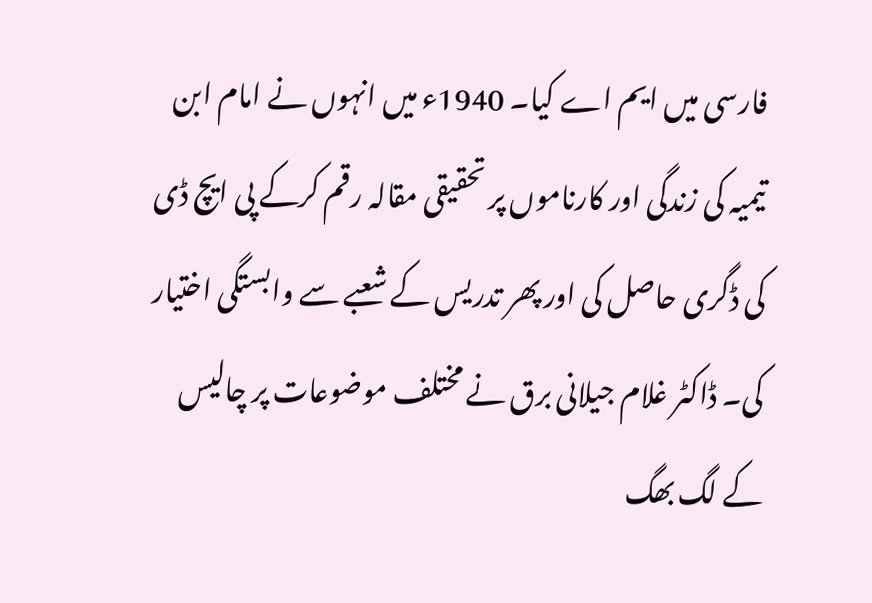فارسی میں ایم اے کیا۔ 1940ء میں انہوں نے امام ابن تیمیہ کی زندگی اور کارناموں پر تحقیقی مقالہ رقم کرکے پی ایچ ڈی کی ڈگری حاصل کی اور پھر تدریس کے شعبے سے وابستگی اختیار کی۔ ڈاکٹر غلام جیلانی برق نے مختلف موضوعات پر چالیس کے لگ بھگ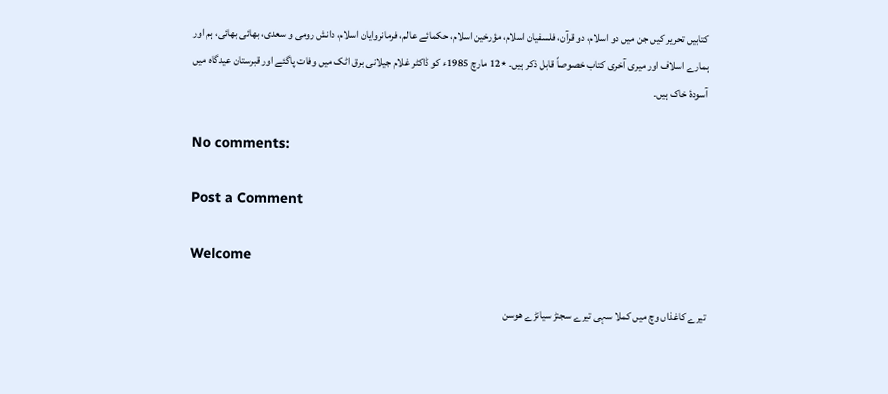کتابیں تحریر کیں جن میں دو اسلام، دو قرآن، فلسفیان اسلام، مؤرخین اسلام، حکمائے عالم، فرمانروایان اسلام، دانش رومی و سعدی، بھائی بھائی، ہم اور ہمارے اسلاف اور میری آخری کتاب خصوصاً قابل ذکر ہیں۔ ٭12 مارچ 1985ء کو ڈاکٹر غلام جیلانی برق اٹک میں وفات پاگئے اور قبرستان عیدگاہ میں آسودۂ خاک ہیں۔

No comments:

Post a Comment

Welcome

تیرے کاغذاں وچ میں کملا سہی تیرے سجنڑ سیانڑے ھوسن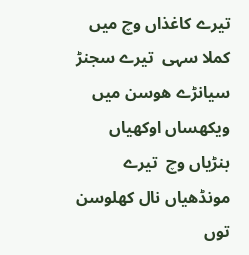تیرے کاغذاں وچ میں کملا سہی  تیرے سجنڑ سیانڑے ھوسن میں ویکھساں اوکھیاں بنڑیاں وچ  تیرے مونڈھیاں نال کھلوسن توں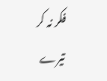فکر نہ کر تیرے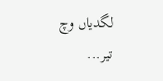لگدیاں وچ  تیر...